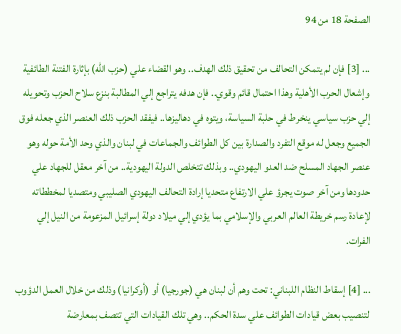الصفحة 18 من 94

... [3] فإن لم يتمكن التحالف من تحقيق ذلك الهدف.. وهو القضاء علي (حزب الله) بإثارة الفتنة الطائفية وإشعال الحرب الأهلية وهذا احتمال قائم وقوي.. فإن هدفه يتراجع إلي المطالبة بنزع سلاح الحزب وتحويله إلي حزب سياسي ينخرط في حلبة السياسة، ويتوه في دهاليزها.. فيفقد الحزب ذلك العنصر الذي جعله فوق الجميع وجعل له موقع التفرد والصدارة بين كل الطوائف والجماعات في لبنان والذي وحد الأمة حوله وهو عنصر الجهاد المسلح ضد العدو اليهودي.. وبذلك تتخلص الدولة اليهودية.. من آخر معقل للجهاد علي حدودها ومن آخر صوت يجرؤ علي الارتفاع متحديا إرادة التحالف اليهودي الصليبي ومتصديا لمخططاته لإعادة رسم خريطة العالم العربي والإسلامي بما يؤدي إلي ميلاد دولة إسرائيل المزعومة من النيل إلي الفرات.

... [4] إسقاط النظام اللبناني: تحت وهم أن لبنان هي (جورجيا) أو (أوكرانيا) وذلك من خلال العمل الدؤوب لتنصيب بعض قيادات الطوائف علي سدة الحكم.. وهي تلك القيادات التي تتصف بمعارضة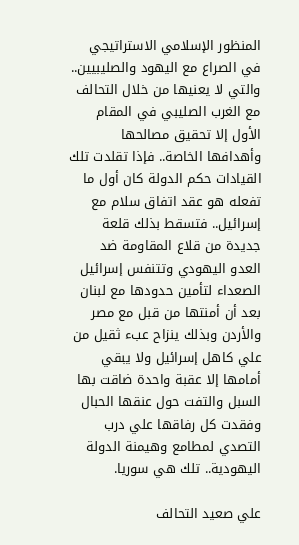المنظور الإسلامي الاستراتيجي في الصراع مع اليهود والصليبيين.. والتي لا يعنيها من خلال التحالف مع الغرب الصليبي في المقام الأول إلا تحقيق مصالحها وأهدافها الخاصة.. فإذا تقلدت تلك القيادات حكم الدولة كان أول ما تفعله هو عقد اتفاق سلام مع إسرائيل.. فتسقط بذلك قلعة جديدة من قلاع المقاومة ضد العدو اليهودي وتتنفس إسرائيل الصعداء لتأمين حدودها مع لبنان بعد أن أمنتها من قبل مع مصر والأردن وبذلك ينزاح عبء ثقيل من علي كاهل إسرائيل ولا يبقي أمامها إلا عقبة واحدة ضاقت بها السبل والتفت حول عنقها الحبال وفقدت كل رفاقها علي درب التصدي لمطامع وهيمنة الدولة اليهودية.. تلك هي سوريا.

علي صعيد التحالف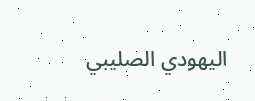اليهودي الصليبي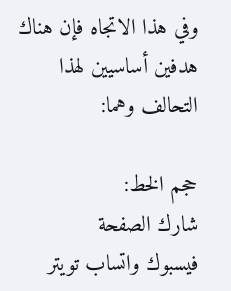وفي هذا الاتجاه فإن هناك هدفين أساسيين لهذا التحالف وهما:

حجم الخط:
شارك الصفحة
فيسبوك واتساب تويتر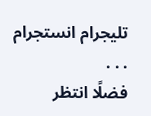تليجرام انستجرام
. . .
فضلًا انتظر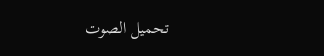تحميل الصوت